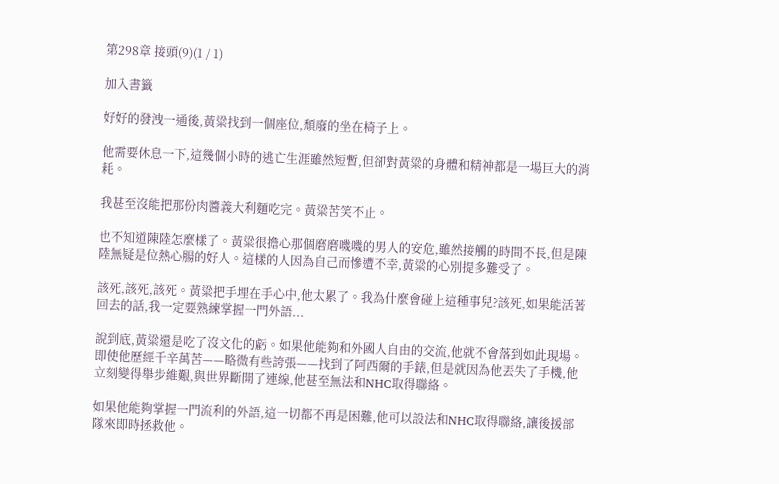第298章 接頭(9)(1 / 1)

加入書籤

好好的發洩一通後,黃粱找到一個座位,頹廢的坐在椅子上。

他需要休息一下,這幾個小時的逃亡生涯雖然短暫,但卻對黃粱的身體和精神都是一場巨大的消耗。

我甚至沒能把那份肉醬義大利麵吃完。黃粱苦笑不止。

也不知道陳陸怎麼樣了。黃粱很擔心那個磨磨嘰嘰的男人的安危,雖然接觸的時間不長,但是陳陸無疑是位熱心腸的好人。這樣的人因為自己而慘遭不幸,黃粱的心別提多難受了。

該死,該死,該死。黃粱把手埋在手心中,他太累了。我為什麼會碰上這種事兒?該死,如果能活著回去的話,我一定要熟練掌握一門外語...

說到底,黃粱還是吃了沒文化的虧。如果他能夠和外國人自由的交流,他就不會落到如此現場。即使他歷經千辛萬苦——略微有些誇張——找到了阿西爾的手錶,但是就因為他丟失了手機,他立刻變得舉步維艱,與世界斷開了連線,他甚至無法和NHC取得聯絡。

如果他能夠掌握一門流利的外語,這一切都不再是困難,他可以設法和NHC取得聯絡,讓後援部隊來即時拯救他。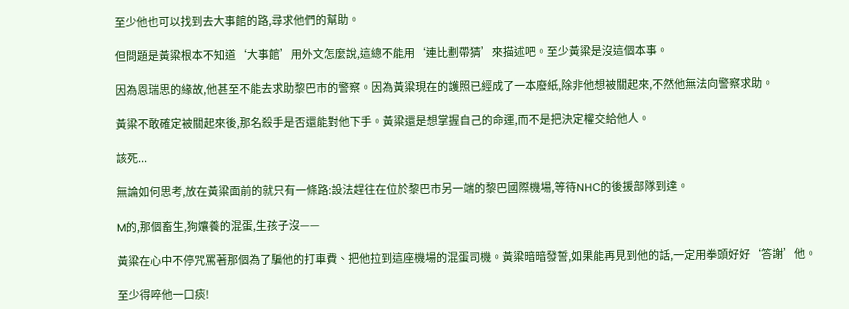至少他也可以找到去大事館的路,尋求他們的幫助。

但問題是黃粱根本不知道‘大事館’用外文怎麼說,這總不能用‘連比劃帶猜’來描述吧。至少黃粱是沒這個本事。

因為恩瑞思的緣故,他甚至不能去求助黎巴市的警察。因為黃粱現在的護照已經成了一本廢紙,除非他想被關起來,不然他無法向警察求助。

黃粱不敢確定被關起來後,那名殺手是否還能對他下手。黃粱還是想掌握自己的命運,而不是把決定權交給他人。

該死...

無論如何思考,放在黃粱面前的就只有一條路:設法趕往在位於黎巴市另一端的黎巴國際機場,等待NHC的後援部隊到達。

M的,那個畜生,狗孃養的混蛋,生孩子沒——

黃粱在心中不停咒罵著那個為了騙他的打車費、把他拉到這座機場的混蛋司機。黃粱暗暗發誓,如果能再見到他的話,一定用拳頭好好‘答謝’他。

至少得啐他一口痰!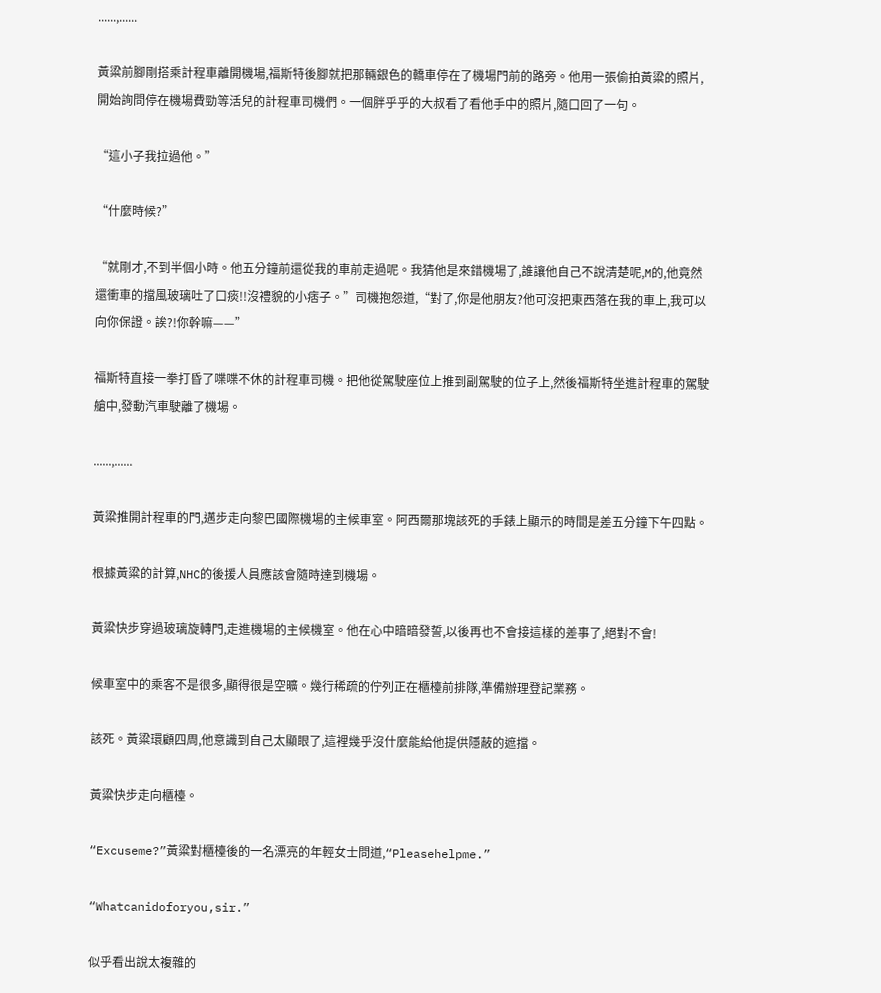......,......

黃粱前腳剛搭乘計程車離開機場,福斯特後腳就把那輛銀色的轎車停在了機場門前的路旁。他用一張偷拍黃粱的照片,開始詢問停在機場費勁等活兒的計程車司機們。一個胖乎乎的大叔看了看他手中的照片,隨口回了一句。

“這小子我拉過他。”

“什麼時候?”

“就剛才,不到半個小時。他五分鐘前還從我的車前走過呢。我猜他是來錯機場了,誰讓他自己不說清楚呢,M的,他竟然還衝車的擋風玻璃吐了口痰!!沒禮貌的小痞子。”司機抱怨道,“對了,你是他朋友?他可沒把東西落在我的車上,我可以向你保證。誒?!你幹嘛——”

福斯特直接一拳打昏了喋喋不休的計程車司機。把他從駕駛座位上推到副駕駛的位子上,然後福斯特坐進計程車的駕駛艙中,發動汽車駛離了機場。

......,......

黃粱推開計程車的門,邁步走向黎巴國際機場的主候車室。阿西爾那塊該死的手錶上顯示的時間是差五分鐘下午四點。

根據黃粱的計算,NHC的後援人員應該會隨時達到機場。

黃粱快步穿過玻璃旋轉門,走進機場的主候機室。他在心中暗暗發誓,以後再也不會接這樣的差事了,絕對不會!

候車室中的乘客不是很多,顯得很是空曠。幾行稀疏的佇列正在櫃檯前排隊,準備辦理登記業務。

該死。黃粱環顧四周,他意識到自己太顯眼了,這裡幾乎沒什麼能給他提供隱蔽的遮擋。

黃粱快步走向櫃檯。

“Excuseme?”黃粱對櫃檯後的一名漂亮的年輕女士問道,“Pleasehelpme.”

“Whatcanidoforyou,sir.”

似乎看出說太複雜的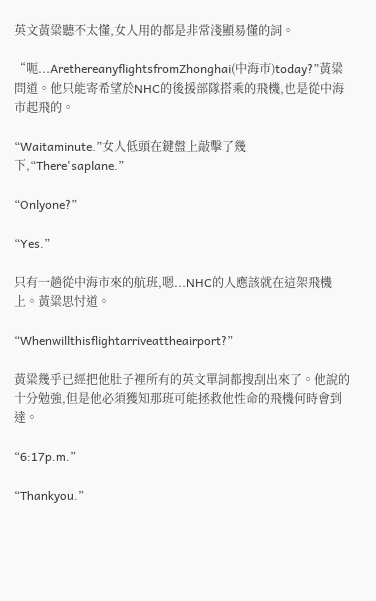英文黃粱聽不太懂,女人用的都是非常淺顯易懂的詞。

“呃...ArethereanyflightsfromZhonghai(中海市)today?”黃粱問道。他只能寄希望於NHC的後援部隊搭乘的飛機,也是從中海市起飛的。

“Waitaminute.”女人低頭在鍵盤上敲擊了幾下,“There'saplane.”

“Onlyone?”

“Yes.”

只有一趟從中海市來的航班,嗯...NHC的人應該就在這架飛機上。黃粱思忖道。

“Whenwillthisflightarriveattheairport?”

黃粱幾乎已經把他肚子裡所有的英文單詞都搜刮出來了。他說的十分勉強,但是他必須獲知那班可能拯救他性命的飛機何時會到達。

“6:17p.m.”

“Thankyou.”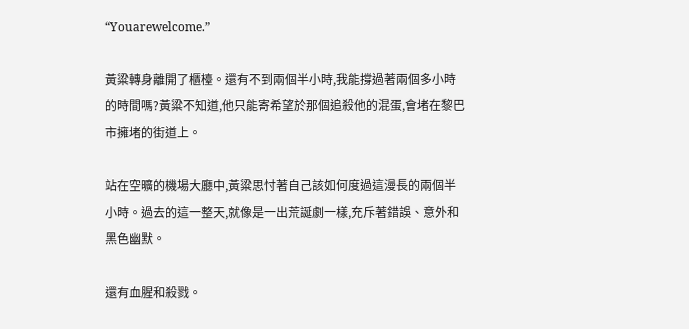“Youarewelcome.”

黃粱轉身離開了櫃檯。還有不到兩個半小時,我能撐過著兩個多小時的時間嗎?黃粱不知道,他只能寄希望於那個追殺他的混蛋,會堵在黎巴市擁堵的街道上。

站在空曠的機場大廳中,黃粱思忖著自己該如何度過這漫長的兩個半小時。過去的這一整天,就像是一出荒誕劇一樣,充斥著錯誤、意外和黑色幽默。

還有血腥和殺戮。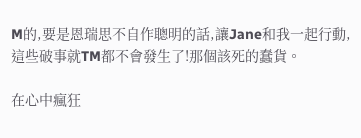M的,要是恩瑞思不自作聰明的話,讓Jane和我一起行動,這些破事就TM都不會發生了!那個該死的蠢貨。

在心中瘋狂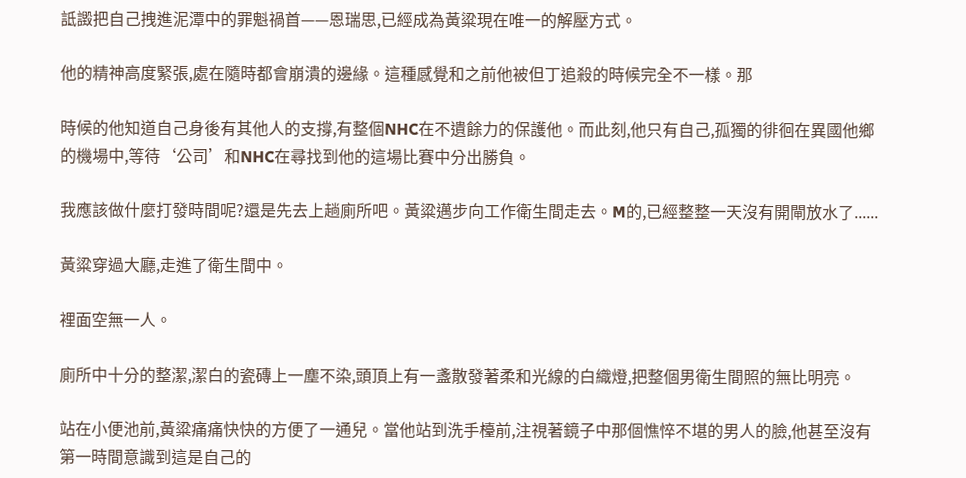詆譭把自己拽進泥潭中的罪魁禍首——恩瑞思,已經成為黃粱現在唯一的解壓方式。

他的精神高度緊張,處在隨時都會崩潰的邊緣。這種感覺和之前他被但丁追殺的時候完全不一樣。那

時候的他知道自己身後有其他人的支撐,有整個NHC在不遺餘力的保護他。而此刻,他只有自己,孤獨的徘徊在異國他鄉的機場中,等待‘公司’和NHC在尋找到他的這場比賽中分出勝負。

我應該做什麼打發時間呢?還是先去上趟廁所吧。黃粱邁步向工作衛生間走去。M的,已經整整一天沒有開閘放水了......

黃粱穿過大廳,走進了衛生間中。

裡面空無一人。

廁所中十分的整潔,潔白的瓷磚上一塵不染,頭頂上有一盞散發著柔和光線的白織燈,把整個男衛生間照的無比明亮。

站在小便池前,黃粱痛痛快快的方便了一通兒。當他站到洗手檯前,注視著鏡子中那個憔悴不堪的男人的臉,他甚至沒有第一時間意識到這是自己的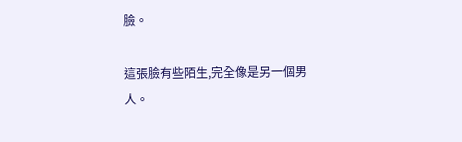臉。

這張臉有些陌生,完全像是另一個男人。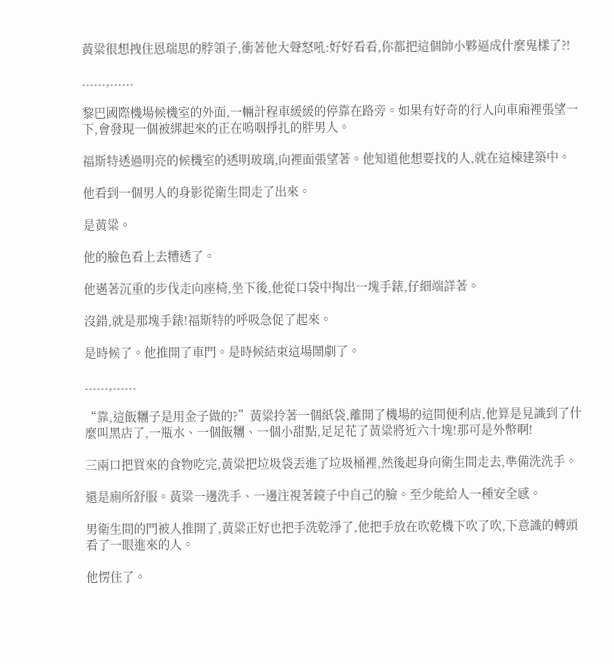黃粱很想拽住恩瑞思的脖領子,衝著他大聲怒吼:好好看看,你都把這個帥小夥逼成什麼鬼樣了?!

......,......

黎巴國際機場候機室的外面,一輛計程車緩緩的停靠在路旁。如果有好奇的行人向車廂裡張望一下,會發現一個被綁起來的正在嗚咽掙扎的胖男人。

福斯特透過明亮的候機室的透明玻璃,向裡面張望著。他知道他想要找的人,就在這棟建築中。

他看到一個男人的身影從衛生間走了出來。

是黃粱。

他的臉色看上去糟透了。

他邁著沉重的步伐走向座椅,坐下後,他從口袋中掏出一塊手錶,仔細端詳著。

沒錯,就是那塊手錶!福斯特的呼吸急促了起來。

是時候了。他推開了車門。是時候結束這場鬧劇了。

......,......

“靠,這飯糰子是用金子做的?”黃粱拎著一個紙袋,離開了機場的這間便利店,他算是見識到了什麼叫黑店了,一瓶水、一個飯糰、一個小甜點,足足花了黃粱將近六十塊!那可是外幣啊!

三兩口把買來的食物吃完,黃粱把垃圾袋丟進了垃圾桶裡,然後起身向衛生間走去,準備洗洗手。

還是廁所舒服。黃粱一邊洗手、一邊注視著鏡子中自己的臉。至少能給人一種安全感。

男衛生間的門被人推開了,黃粱正好也把手洗乾淨了,他把手放在吹乾機下吹了吹,下意識的轉頭看了一眼進來的人。

他愣住了。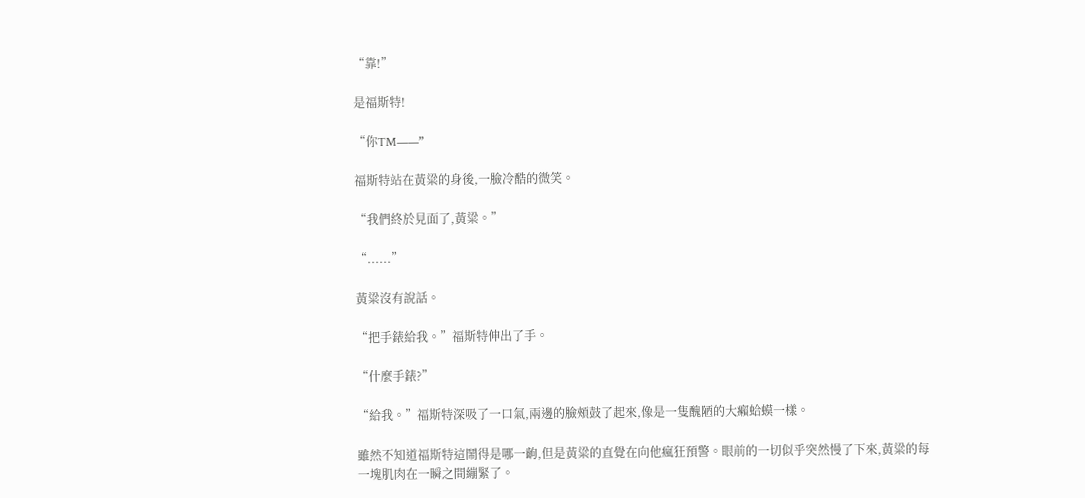“靠!”

是福斯特!

“你TM——”

福斯特站在黃粱的身後,一臉冷酷的微笑。

“我們終於見面了,黃粱。”

“......”

黃粱沒有說話。

“把手錶給我。”福斯特伸出了手。

“什麼手錶?”

“給我。”福斯特深吸了一口氣,兩邊的臉頰鼓了起來,像是一隻醜陋的大癩蛤蟆一樣。

雖然不知道福斯特這鬧得是哪一齣,但是黃粱的直覺在向他瘋狂預警。眼前的一切似乎突然慢了下來,黃粱的每一塊肌肉在一瞬之間繃緊了。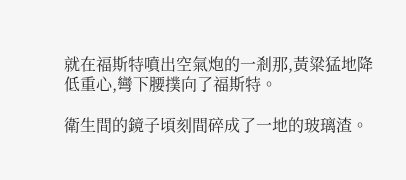就在福斯特噴出空氣炮的一剎那,黃粱猛地降低重心,彎下腰撲向了福斯特。

衛生間的鏡子頃刻間碎成了一地的玻璃渣。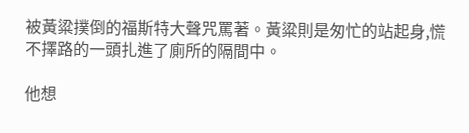被黃粱撲倒的福斯特大聲咒罵著。黃粱則是匆忙的站起身,慌不擇路的一頭扎進了廁所的隔間中。

他想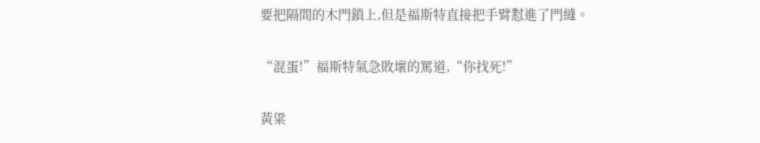要把隔間的木門鎖上,但是福斯特直接把手臂懟進了門縫。

“混蛋!”福斯特氣急敗壞的罵道,“你找死!”

黃粱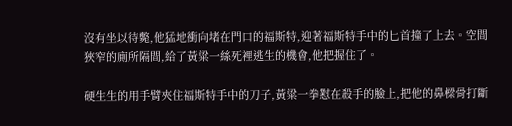沒有坐以待斃,他猛地衝向堵在門口的福斯特,迎著福斯特手中的匕首撞了上去。空間狹窄的廁所隔間,給了黃粱一絲死裡逃生的機會,他把握住了。

硬生生的用手臂夾住福斯特手中的刀子,黃粱一拳懟在殺手的臉上,把他的鼻樑骨打斷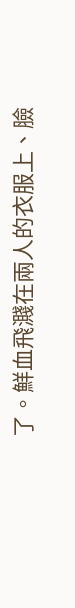了。鮮血飛濺在兩人的衣服上、臉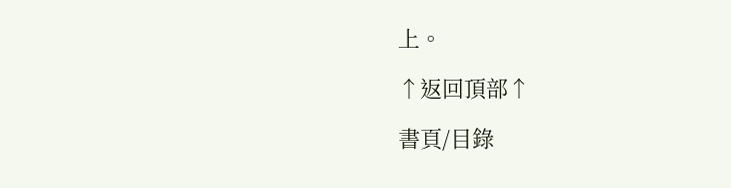上。

↑返回頂部↑

書頁/目錄